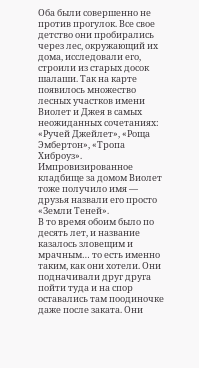Оба были совершенно не против прогулок. Все свое детство они пробирались через лес, окружающий их дома, исследовали его, строили из старых досок шалаши. Так на карте появилось множество лесных участков имени Виолет и Джея в самых неожиданных сочетаниях: «Ручей Джейлет», «Роща Эмбертон», «Тропа Хиброуз».
Импровизированное кладбище за домом Виолет тоже получило имя — друзья назвали его просто «Земли Теней».
В то время обоим было по десять лет, и название казалось зловещим и мрачным… то есть именно таким, как они хотели. Они подначивали друг друга пойти туда и на спор оставались там поодиночке даже после заката. Они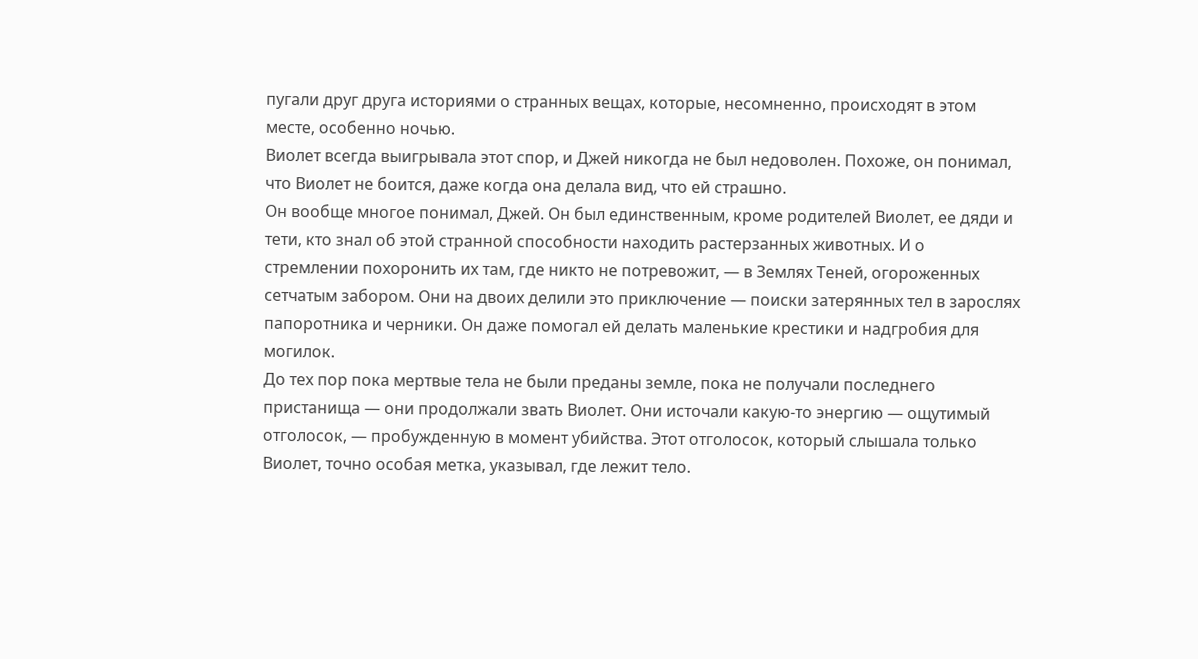пугали друг друга историями о странных вещах, которые, несомненно, происходят в этом месте, особенно ночью.
Виолет всегда выигрывала этот спор, и Джей никогда не был недоволен. Похоже, он понимал, что Виолет не боится, даже когда она делала вид, что ей страшно.
Он вообще многое понимал, Джей. Он был единственным, кроме родителей Виолет, ее дяди и тети, кто знал об этой странной способности находить растерзанных животных. И о стремлении похоронить их там, где никто не потревожит, — в Землях Теней, огороженных сетчатым забором. Они на двоих делили это приключение — поиски затерянных тел в зарослях папоротника и черники. Он даже помогал ей делать маленькие крестики и надгробия для могилок.
До тех пор пока мертвые тела не были преданы земле, пока не получали последнего пристанища — они продолжали звать Виолет. Они источали какую-то энергию — ощутимый отголосок, — пробужденную в момент убийства. Этот отголосок, который слышала только Виолет, точно особая метка, указывал, где лежит тело.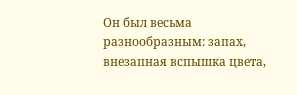Он был весьма разнообразным: запах, внезапная вспышка цвета,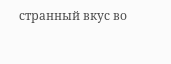странный вкус во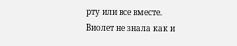рту или все вместе.
Виолет не знала как и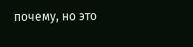почему, но это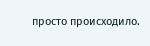просто происходило.